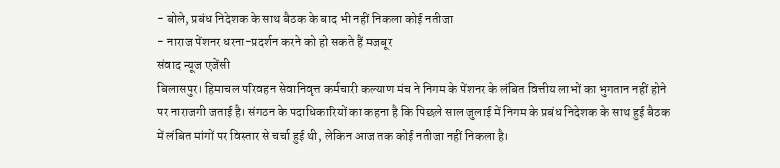- बोले, प्रबंध निदेशक के साथ बैठक के बाद भी नहीं निकला कोई नतीजा
- नाराज पेंशनर धरना-प्रदर्शन करने को हो सकते हैं मजबूर
संवाद न्यूज एजेंसी
बिलासपुर। हिमाचल परिवहन सेवानिवृत्त कर्मचारी कल्याण मंच ने निगम के पेंशनर के लंबित वित्तीय लाभों का भुगतान नहीं होने पर नाराजगी जताई है। संगठन के पदाधिकारियों का कहना है कि पिछले साल जुलाई में निगम के प्रबंध निदेशक के साथ हुई बैठक में लंबित मांगों पर विस्तार से चर्चा हुई थी, लेकिन आज तक कोई नतीजा नहीं निकला है।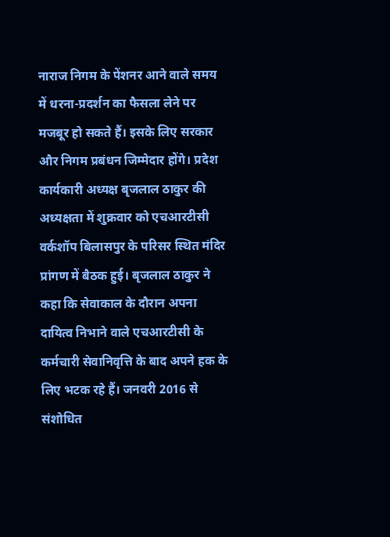नाराज निगम के पेंशनर आने वाले समय में धरना-प्रदर्शन का फैसला लेने पर मजबूर हो सकते हैं। इसके लिए सरकार और निगम प्रबंधन जिम्मेदार होंगे। प्रदेश कार्यकारी अध्यक्ष बृजलाल ठाकुर की अध्यक्षता में शुक्रवार को एचआरटीसी वर्कशॉप बिलासपुर के परिसर स्थित मंदिर प्रांगण में बैठक हुई। बृजलाल ठाकुर ने कहा कि सेवाकाल के दौरान अपना दायित्व निभाने वाले एचआरटीसी के कर्मचारी सेवानिवृत्ति के बाद अपने हक के लिए भटक रहे हैं। जनवरी 2016 से संशोधित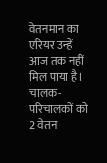वेतनमान का एरियर उन्हें आज तक नहीं मिल पाया है। चालक-परिचालकों को 2 वेतन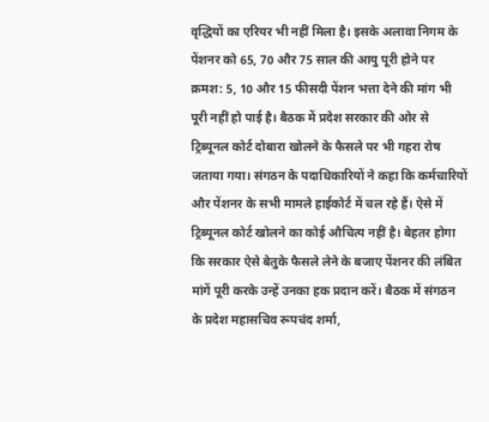वृद्धियों का एरियर भी नहीं मिला है। इसके अलावा निगम के पेंशनर को 65, 70 और 75 साल की आयु पूरी होने पर क्रमश: 5, 10 और 15 फीसदी पेंशन भत्ता देने की मांग भी पूरी नहीं हो पाई है। बैठक में प्रदेश सरकार की ओर से ट्रिब्यूनल कोर्ट दोबारा खोलने के फैसले पर भी गहरा रोष जताया गया। संगठन के पदाधिकारियों ने कहा कि कर्मचारियों और पेंशनर के सभी मामले हाईकोर्ट में चल रहे हैं। ऐसे में ट्रिब्यूनल कोर्ट खोलने का कोई औचित्य नहीं है। बेहतर होगा कि सरकार ऐसे बेतुके फैसले लेने के बजाए पेंशनर की लंबित मांगें पूरी करके उन्हें उनका हक प्रदान करें। बैठक में संगठन के प्रदेश महासचिव रूपचंद शर्मा,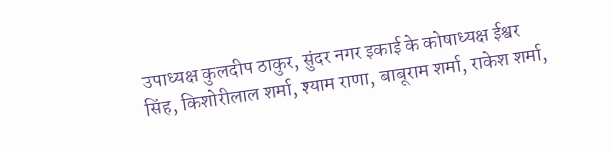उपाध्यक्ष कुलदीप ठाकुर, सुंदर नगर इकाई के कोषाध्यक्ष ईश्वर सिंह, किशोरीलाल शर्मा, श्याम राणा, बाबूराम शर्मा, राकेश शर्मा,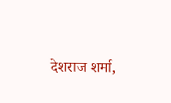देशराज शर्मा,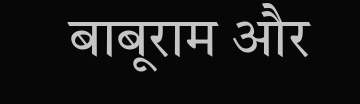बाबूराम और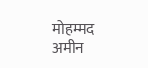मोहम्मद अमीन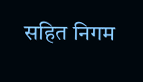सहित निगम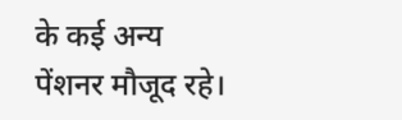के कई अन्य पेंशनर मौजूद रहे।